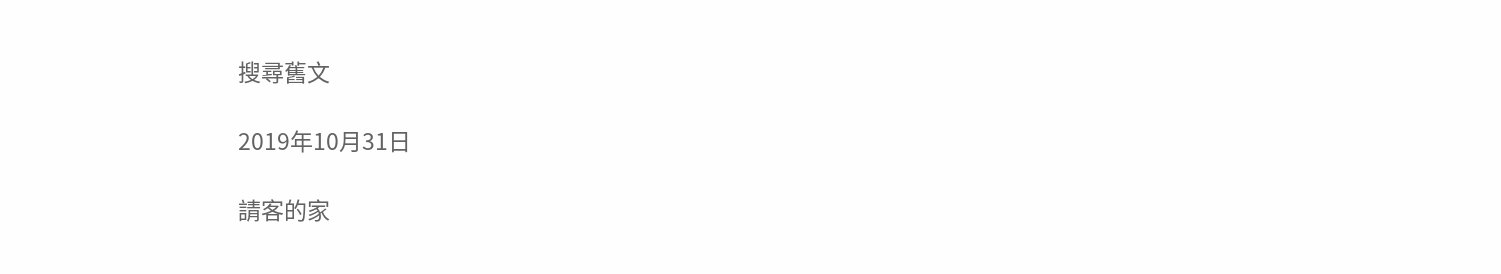搜尋舊文

2019年10月31日

請客的家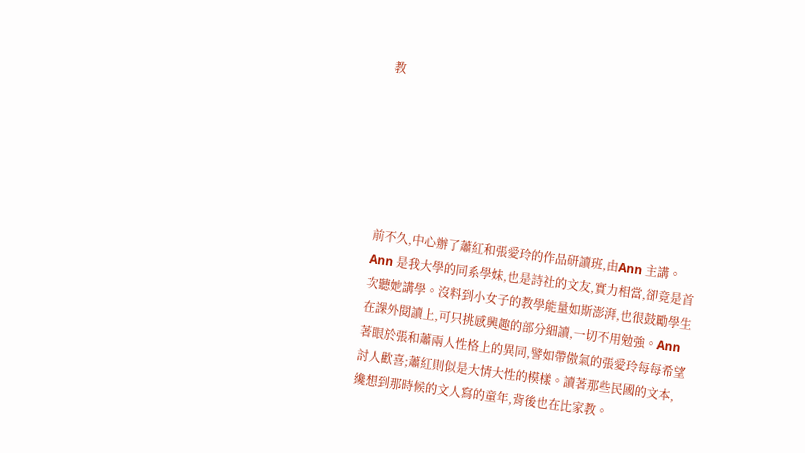教






前不久,中心辦了蕭紅和張愛玲的作品研讀班,由Ann 主講。Ann 是我大學的同系學妹,也是詩社的文友,實力相當,卻竟是首次聽她講學。沒料到小女子的教學能量如斯澎湃,也很鼓勵學生在課外閱讀上,可只挑感興趣的部分細讀,一切不用勉強。Ann 著眼於張和蕭兩人性格上的異同,譬如帶傲氣的張愛玲每每希望討人歡喜;蕭紅則似是大情大性的模樣。讀著那些民國的文本,纔想到那時候的文人寫的童年,背後也在比家教。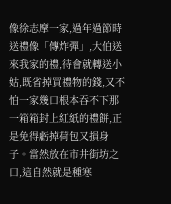像徐志摩一家,過年過節時送禮像「傳炸彈」,大伯送來我家的禮,待會就轉送小姑,既省掉買禮物的錢,又不怕一家幾口根本吞不下那一箱箱封上紅紙的禮餅,正是免得虧掉荷包又損身子。當然放在市井街坊之口,這自然就是種寒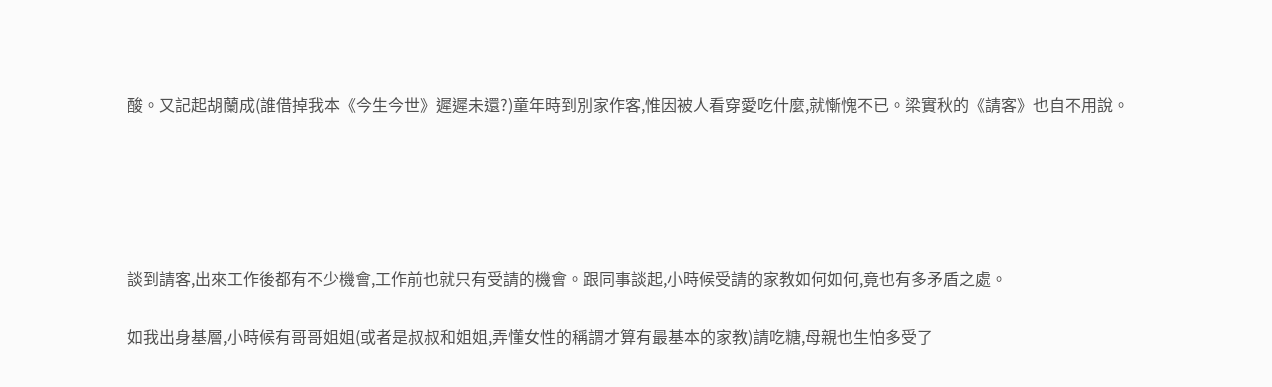酸。又記起胡蘭成(誰借掉我本《今生今世》遲遲未還?)童年時到別家作客,惟因被人看穿愛吃什麼,就慚愧不已。梁實秋的《請客》也自不用說。





談到請客,出來工作後都有不少機會,工作前也就只有受請的機會。跟同事談起,小時候受請的家教如何如何,竟也有多矛盾之處。

如我出身基層,小時候有哥哥姐姐(或者是叔叔和姐姐,弄懂女性的稱謂才算有最基本的家教)請吃糖,母親也生怕多受了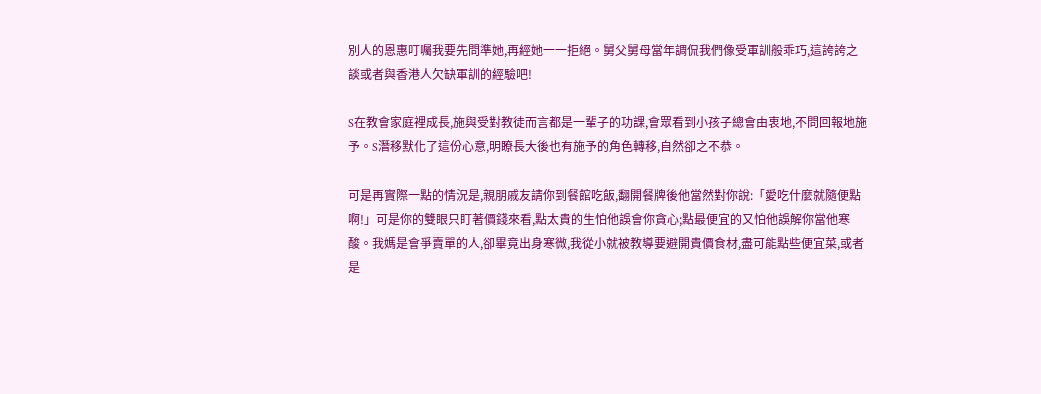別人的恩惠叮囑我要先問準她,再經她一一拒絕。舅父舅母當年調侃我們像受軍訓般乖巧,這誇誇之談或者與香港人欠缺軍訓的經驗吧!

S在教會家庭裡成長,施與受對教徒而言都是一輩子的功課,會眾看到小孩子總會由衷地,不問回報地施予。S潛移默化了這份心意,明瞭長大後也有施予的角色轉移,自然卻之不恭。

可是再實際一點的情況是,親朋戚友請你到餐館吃飯,翻開餐牌後他當然對你說:「愛吃什麼就隨便點啊!」可是你的雙眼只盯著價錢來看,點太貴的生怕他誤會你貪心;點最便宜的又怕他誤解你當他寒酸。我媽是會爭賣單的人,卻畢竟出身寒微,我從小就被教導要避開貴價食材,盡可能點些便宜菜,或者是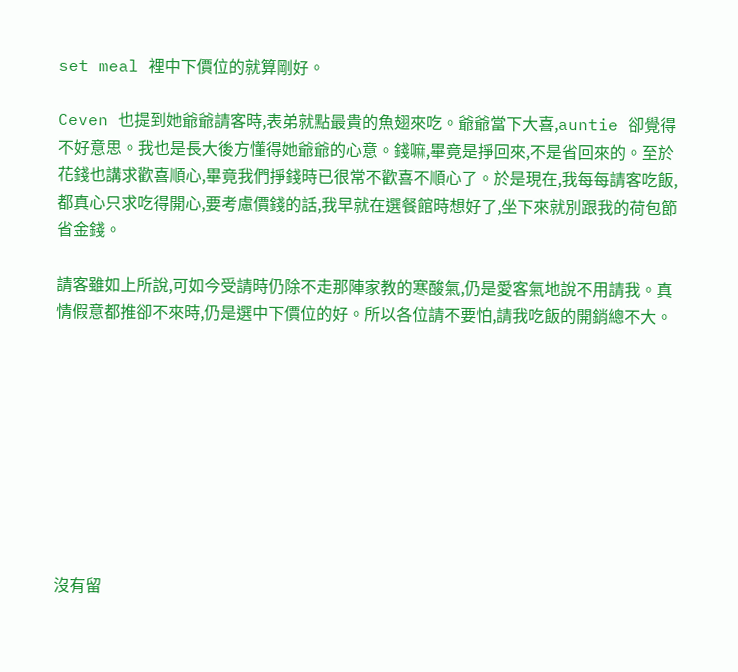set meal 裡中下價位的就算剛好。

Ceven 也提到她爺爺請客時,表弟就點最貴的魚翅來吃。爺爺當下大喜,auntie 卻覺得不好意思。我也是長大後方懂得她爺爺的心意。錢嘛,畢竟是掙回來,不是省回來的。至於花錢也講求歡喜順心,畢竟我們掙錢時已很常不歡喜不順心了。於是現在,我每每請客吃飯,都真心只求吃得開心,要考慮價錢的話,我早就在選餐館時想好了,坐下來就別跟我的荷包節省金錢。

請客雖如上所說,可如今受請時仍除不走那陣家教的寒酸氣,仍是愛客氣地說不用請我。真情假意都推卻不來時,仍是選中下價位的好。所以各位請不要怕,請我吃飯的開銷總不大。









沒有留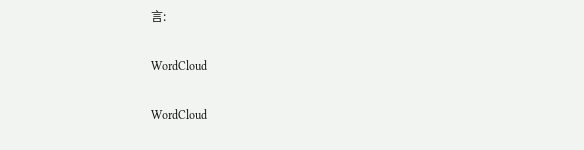言:

WordCloud

WordCloud